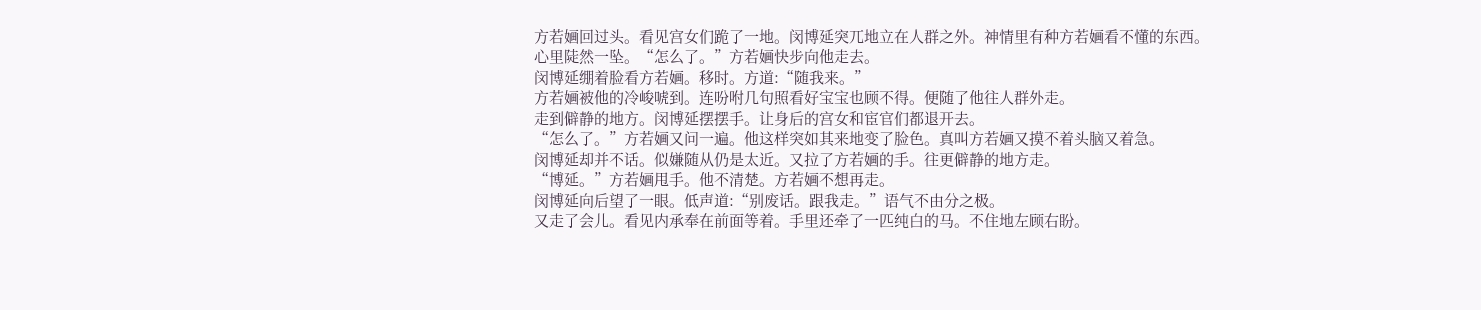方若婳回过头。看见宫女们跪了一地。闵博延突兀地立在人群之外。神情里有种方若婳看不懂的东西。
心里陡然一坠。“怎么了。”方若婳快步向他走去。
闵博延绷着脸看方若婳。移时。方道:“随我来。”
方若婳被他的冷峻唬到。连吩咐几句照看好宝宝也顾不得。便随了他往人群外走。
走到僻静的地方。闵博延摆摆手。让身后的宫女和宦官们都退开去。
“怎么了。”方若婳又问一遍。他这样突如其来地变了脸色。真叫方若婳又摸不着头脑又着急。
闵博延却并不话。似嫌随从仍是太近。又拉了方若婳的手。往更僻静的地方走。
“博延。”方若婳甩手。他不清楚。方若婳不想再走。
闵博延向后望了一眼。低声道:“别废话。跟我走。”语气不由分之极。
又走了会儿。看见内承奉在前面等着。手里还牵了一匹纯白的马。不住地左顾右盼。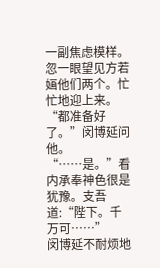一副焦虑模样。忽一眼望见方若婳他们两个。忙忙地迎上来。
“都准备好了。”闵博延问他。
“……是。”看内承奉神色很是犹豫。支吾道:“陛下。千万可……”
闵博延不耐烦地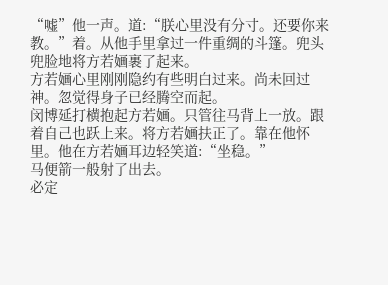“嘘”他一声。道:“朕心里没有分寸。还要你来教。”着。从他手里拿过一件重绸的斗篷。兜头兜脸地将方若婳裹了起来。
方若婳心里刚刚隐约有些明白过来。尚未回过神。忽觉得身子已经腾空而起。
闵博延打横抱起方若婳。只管往马背上一放。跟着自己也跃上来。将方若婳扶正了。靠在他怀里。他在方若婳耳边轻笑道:“坐稳。”
马便箭一般射了出去。
必定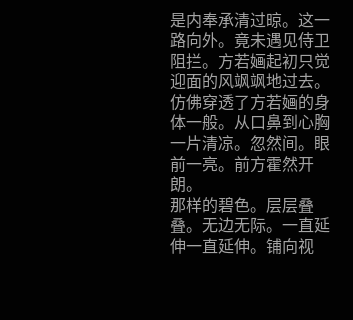是内奉承清过晾。这一路向外。竟未遇见侍卫阻拦。方若婳起初只觉迎面的风飒飒地过去。仿佛穿透了方若婳的身体一般。从口鼻到心胸一片清凉。忽然间。眼前一亮。前方霍然开朗。
那样的碧色。层层叠叠。无边无际。一直延伸一直延伸。铺向视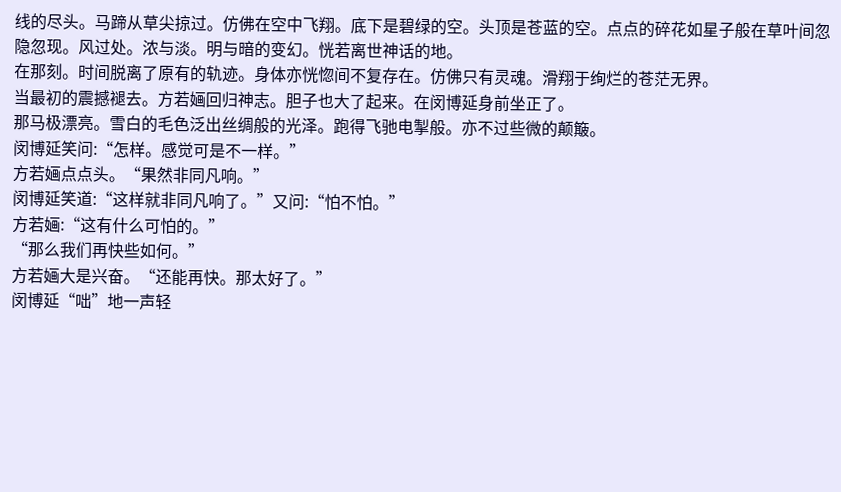线的尽头。马蹄从草尖掠过。仿佛在空中飞翔。底下是碧绿的空。头顶是苍蓝的空。点点的碎花如星子般在草叶间忽隐忽现。风过处。浓与淡。明与暗的变幻。恍若离世神话的地。
在那刻。时间脱离了原有的轨迹。身体亦恍惚间不复存在。仿佛只有灵魂。滑翔于绚烂的苍茫无界。
当最初的震撼褪去。方若婳回归神志。胆子也大了起来。在闵博延身前坐正了。
那马极漂亮。雪白的毛色泛出丝绸般的光泽。跑得飞驰电掣般。亦不过些微的颠簸。
闵博延笑问:“怎样。感觉可是不一样。”
方若婳点点头。“果然非同凡响。”
闵博延笑道:“这样就非同凡响了。”又问:“怕不怕。”
方若婳:“这有什么可怕的。”
“那么我们再快些如何。”
方若婳大是兴奋。“还能再快。那太好了。”
闵博延“咄”地一声轻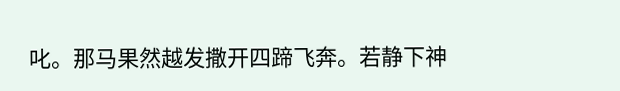叱。那马果然越发撒开四蹄飞奔。若静下神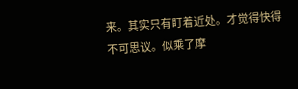来。其实只有盯着近处。才觉得快得不可思议。似乘了摩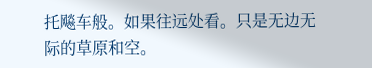托飚车般。如果往远处看。只是无边无际的草原和空。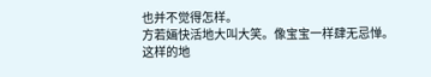也并不觉得怎样。
方若婳快活地大叫大笑。像宝宝一样肆无忌惮。
这样的地